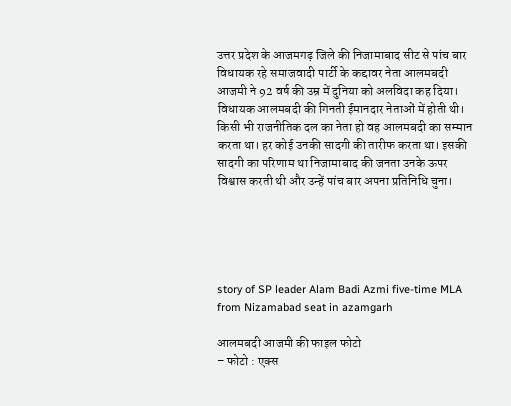उत्तर प्रदेश के आजमगढ़ जिले की निजामाबाद सीट से पांच बार विधायक रहे समाजवादी पार्टी के कद्दावर नेता आलमबदी आजमी ने 92 वर्ष की उम्र में दुनिया को अलविदा कह दिया। विधायक आलमबदी की गिनती ईमानदार नेताओं में होती थी। किसी भी राजनीतिक दल का नेता हो वह आलमबदी का सम्मान करता था। हर कोई उनकी सादगी की तारीफ करता था। इसकी सादगी का परिणाम था निजामाबाद की जनता उनके ऊपर विश्वास करती थी और उन्हें पांच बार अपना प्रतिनिधि चुना।





story of SP leader Alam Badi Azmi five-time MLA from Nizamabad seat in azamgarh

आलमबदी आजमी की फाइल फोटो
– फोटो : एक्स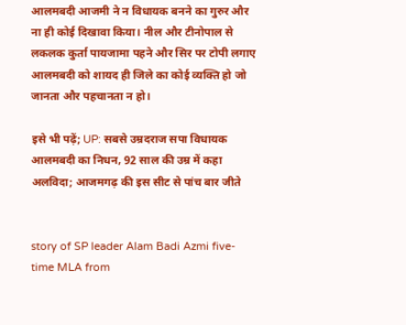आलमबदी आजमी ने न विधायक बनने का गुरुर और ना ही कोई दिखावा किया। नील और टीनोपाल से लकलक कुर्ता पायजामा पहने और सिर पर टोपी लगाए आलमबदी को शायद ही जिले का कोई व्यक्ति हो जो जानता और पहचानता न हो।

इसे भी पढ़ें; UP: सबसे उम्रदराज सपा विधायक आलमबदी का निधन, 92 साल की उम्र में कहा अलविदा; आजमगढ़ की इस सीट से पांच बार जीते


story of SP leader Alam Badi Azmi five-time MLA from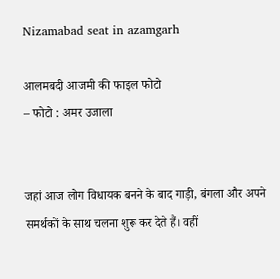Nizamabad seat in azamgarh

आलमबदी आजमी की फाइल फोटो
– फोटो : अमर उजाला


जहां आज लोग विधायक बनने के बाद गाड़ी, बंगला और अपने समर्थकों के साथ चलना शुरू कर देते हैं। वहीं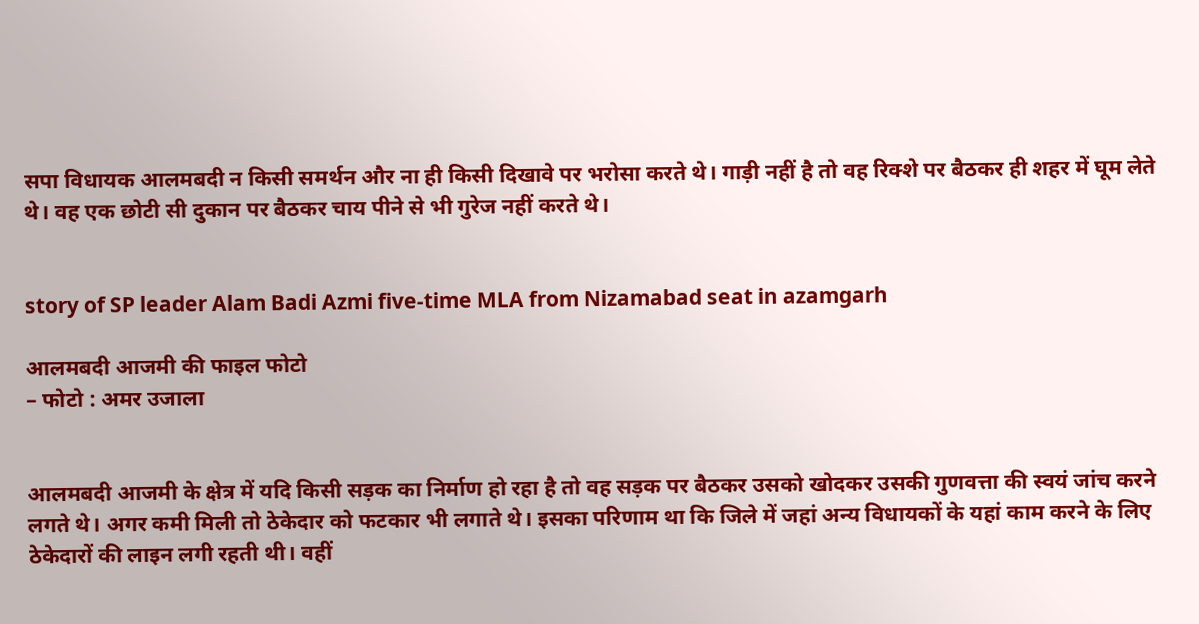सपा विधायक आलमबदी न किसी समर्थन और ना ही किसी दिखावे पर भरोसा करते थे। गाड़ी नहीं है तो वह रिक्शे पर बैठकर ही शहर में घूम लेते थे। वह एक छोटी सी दुकान पर बैठकर चाय पीने से भी गुरेज नहीं करते थे।


story of SP leader Alam Badi Azmi five-time MLA from Nizamabad seat in azamgarh

आलमबदी आजमी की फाइल फोटो
– फोटो : अमर उजाला


आलमबदी आजमी के क्षेत्र में यदि किसी सड़क का निर्माण हो रहा है तो वह सड़क पर बैठकर उसको खोदकर उसकी गुणवत्ता की स्वयं जांच करने लगते थे। अगर कमी मिली तो ठेकेदार को फटकार भी लगाते थे। इसका परिणाम था कि जिले में जहां अन्य विधायकों के यहां काम करने के लिए ठेकेदारों की लाइन लगी रहती थी। वहीं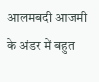आलमबदी आजमी के अंडर में बहुत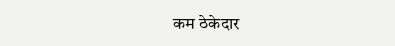कम ठेकेदार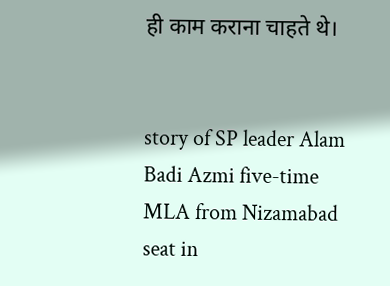ही काम कराना चाहते थे।


story of SP leader Alam Badi Azmi five-time MLA from Nizamabad seat in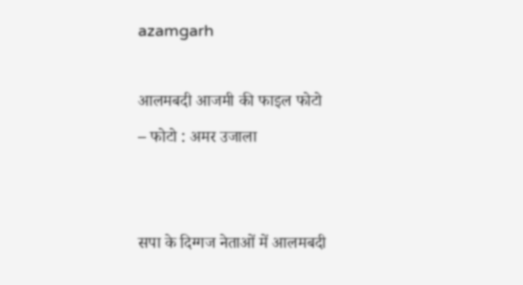azamgarh

आलमबदी आजमी की फाइल फोटो
– फोटो : अमर उजाला


सपा के दिग्गज नेताओं में आलमबदी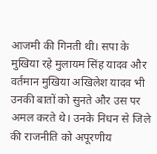आजमी की गिनती थी। सपा के मुखिया रहे मुलायम सिंह यादव और वर्तमान मुखिया अखिलेश यादव भी उनकी बातों को सुनते और उस पर अमल करते थे। उनके निधन से जिले की राजनीति को अपूरणीय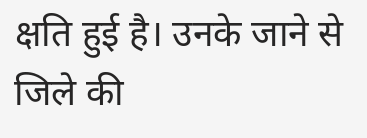क्षति हुई है। उनके जाने से जिले की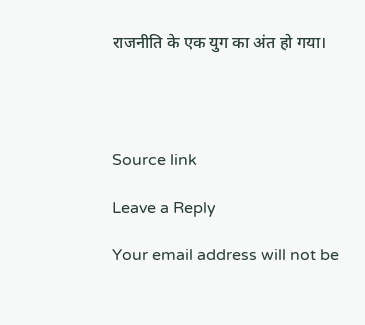राजनीति के एक युग का अंत हो गया।




Source link

Leave a Reply

Your email address will not be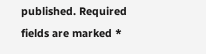published. Required fields are marked *